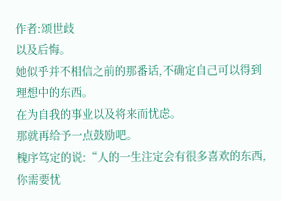作者:颂世歧
以及后悔。
她似乎并不相信之前的那番话,不确定自己可以得到理想中的东西。
在为自我的事业以及将来而忧虑。
那就再给予一点鼓励吧。
槐序笃定的说:“人的一生注定会有很多喜欢的东西,你需要忧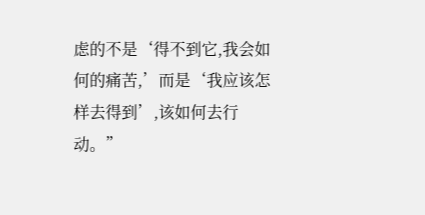虑的不是‘得不到它,我会如何的痛苦,’而是‘我应该怎样去得到’,该如何去行动。”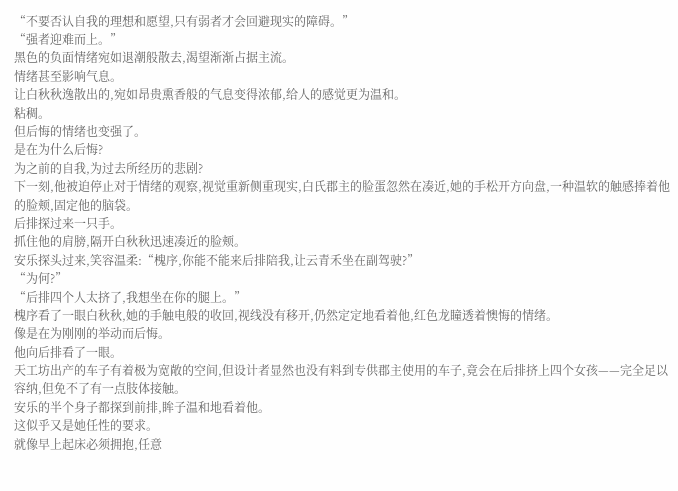“不要否认自我的理想和愿望,只有弱者才会回避现实的障碍。”
“强者迎难而上。”
黑色的负面情绪宛如退潮般散去,渴望渐渐占据主流。
情绪甚至影响气息。
让白秋秋逸散出的,宛如昂贵熏香般的气息变得浓郁,给人的感觉更为温和。
粘稠。
但后悔的情绪也变强了。
是在为什么后悔?
为之前的自我,为过去所经历的悲剧?
下一刻,他被迫停止对于情绪的观察,视觉重新侧重现实,白氏郡主的脸蛋忽然在凑近,她的手松开方向盘,一种温软的触感捧着他的脸颊,固定他的脑袋。
后排探过来一只手。
抓住他的肩膀,隔开白秋秋迅速凑近的脸颊。
安乐探头过来,笑容温柔:“槐序,你能不能来后排陪我,让云青禾坐在副驾驶?”
“为何?”
“后排四个人太挤了,我想坐在你的腿上。”
槐序看了一眼白秋秋,她的手触电般的收回,视线没有移开,仍然定定地看着他,红色龙瞳透着懊悔的情绪。
像是在为刚刚的举动而后悔。
他向后排看了一眼。
天工坊出产的车子有着极为宽敞的空间,但设计者显然也没有料到专供郡主使用的车子,竟会在后排挤上四个女孩——完全足以容纳,但免不了有一点肢体接触。
安乐的半个身子都探到前排,眸子温和地看着他。
这似乎又是她任性的要求。
就像早上起床必须拥抱,任意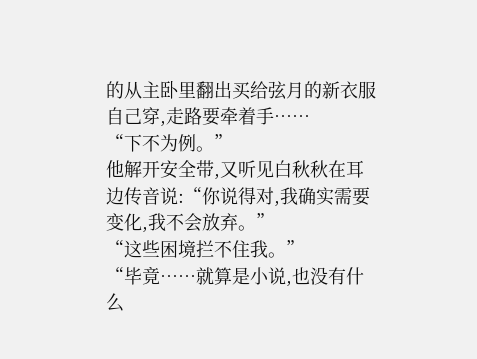的从主卧里翻出买给弦月的新衣服自己穿,走路要牵着手……
“下不为例。”
他解开安全带,又听见白秋秋在耳边传音说:“你说得对,我确实需要变化,我不会放弃。”
“这些困境拦不住我。”
“毕竟……就算是小说,也没有什么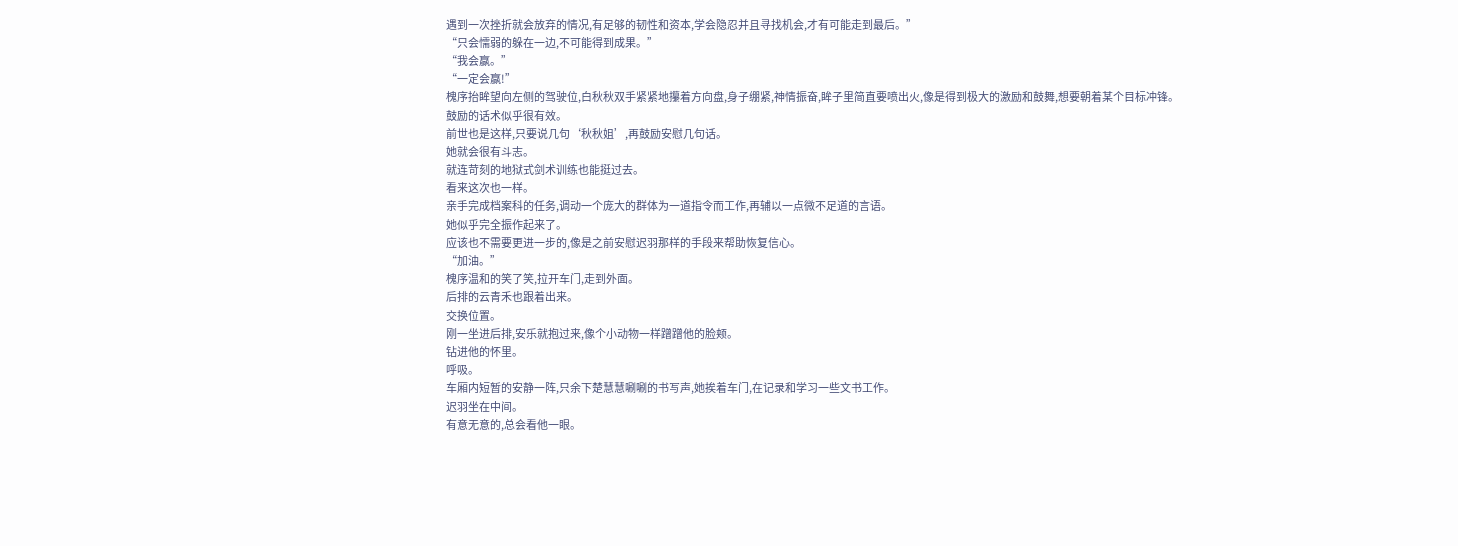遇到一次挫折就会放弃的情况,有足够的韧性和资本,学会隐忍并且寻找机会,才有可能走到最后。”
“只会懦弱的躲在一边,不可能得到成果。”
“我会赢。”
“一定会赢!”
槐序抬眸望向左侧的驾驶位,白秋秋双手紧紧地攥着方向盘,身子绷紧,神情振奋,眸子里简直要喷出火,像是得到极大的激励和鼓舞,想要朝着某个目标冲锋。
鼓励的话术似乎很有效。
前世也是这样,只要说几句‘秋秋姐’,再鼓励安慰几句话。
她就会很有斗志。
就连苛刻的地狱式剑术训练也能挺过去。
看来这次也一样。
亲手完成档案科的任务,调动一个庞大的群体为一道指令而工作,再辅以一点微不足道的言语。
她似乎完全振作起来了。
应该也不需要更进一步的,像是之前安慰迟羽那样的手段来帮助恢复信心。
“加油。”
槐序温和的笑了笑,拉开车门,走到外面。
后排的云青禾也跟着出来。
交换位置。
刚一坐进后排,安乐就抱过来,像个小动物一样蹭蹭他的脸颊。
钻进他的怀里。
呼吸。
车厢内短暂的安静一阵,只余下楚慧慧唰唰的书写声,她挨着车门,在记录和学习一些文书工作。
迟羽坐在中间。
有意无意的,总会看他一眼。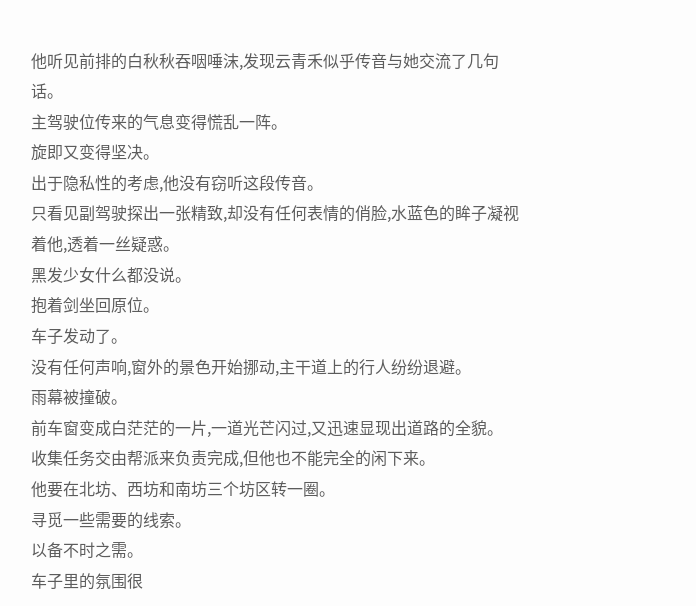他听见前排的白秋秋吞咽唾沫,发现云青禾似乎传音与她交流了几句话。
主驾驶位传来的气息变得慌乱一阵。
旋即又变得坚决。
出于隐私性的考虑,他没有窃听这段传音。
只看见副驾驶探出一张精致,却没有任何表情的俏脸,水蓝色的眸子凝视着他,透着一丝疑惑。
黑发少女什么都没说。
抱着剑坐回原位。
车子发动了。
没有任何声响,窗外的景色开始挪动,主干道上的行人纷纷退避。
雨幕被撞破。
前车窗变成白茫茫的一片,一道光芒闪过,又迅速显现出道路的全貌。
收集任务交由帮派来负责完成,但他也不能完全的闲下来。
他要在北坊、西坊和南坊三个坊区转一圈。
寻觅一些需要的线索。
以备不时之需。
车子里的氛围很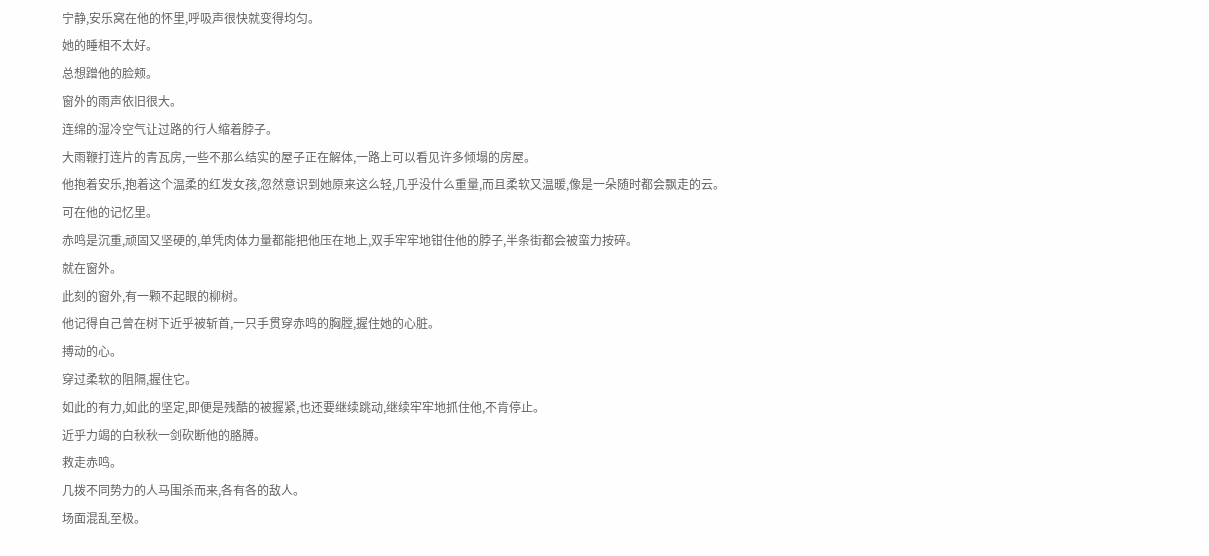宁静,安乐窝在他的怀里,呼吸声很快就变得均匀。
她的睡相不太好。
总想蹭他的脸颊。
窗外的雨声依旧很大。
连绵的湿冷空气让过路的行人缩着脖子。
大雨鞭打连片的青瓦房,一些不那么结实的屋子正在解体,一路上可以看见许多倾塌的房屋。
他抱着安乐,抱着这个温柔的红发女孩,忽然意识到她原来这么轻,几乎没什么重量,而且柔软又温暖,像是一朵随时都会飘走的云。
可在他的记忆里。
赤鸣是沉重,顽固又坚硬的,单凭肉体力量都能把他压在地上,双手牢牢地钳住他的脖子,半条街都会被蛮力按碎。
就在窗外。
此刻的窗外,有一颗不起眼的柳树。
他记得自己曾在树下近乎被斩首,一只手贯穿赤鸣的胸膛,握住她的心脏。
搏动的心。
穿过柔软的阻隔,握住它。
如此的有力,如此的坚定,即便是残酷的被握紧,也还要继续跳动,继续牢牢地抓住他,不肯停止。
近乎力竭的白秋秋一剑砍断他的胳膊。
救走赤鸣。
几拨不同势力的人马围杀而来,各有各的敌人。
场面混乱至极。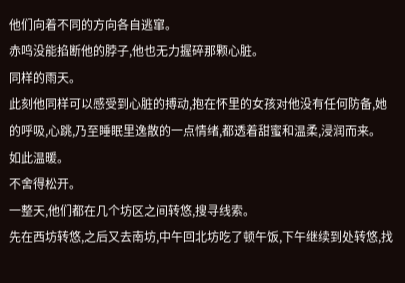他们向着不同的方向各自逃窜。
赤鸣没能掐断他的脖子,他也无力握碎那颗心脏。
同样的雨天。
此刻他同样可以感受到心脏的搏动,抱在怀里的女孩对他没有任何防备,她的呼吸,心跳,乃至睡眠里逸散的一点情绪,都透着甜蜜和温柔,浸润而来。
如此温暖。
不舍得松开。
一整天,他们都在几个坊区之间转悠,搜寻线索。
先在西坊转悠,之后又去南坊,中午回北坊吃了顿午饭,下午继续到处转悠,找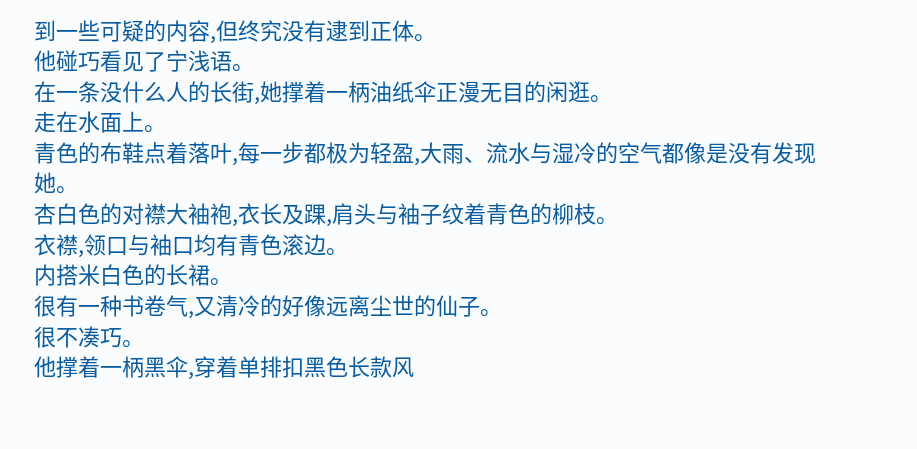到一些可疑的内容,但终究没有逮到正体。
他碰巧看见了宁浅语。
在一条没什么人的长街,她撑着一柄油纸伞正漫无目的闲逛。
走在水面上。
青色的布鞋点着落叶,每一步都极为轻盈,大雨、流水与湿冷的空气都像是没有发现她。
杏白色的对襟大袖袍,衣长及踝,肩头与袖子纹着青色的柳枝。
衣襟,领口与袖口均有青色滚边。
内搭米白色的长裙。
很有一种书卷气,又清冷的好像远离尘世的仙子。
很不凑巧。
他撑着一柄黑伞,穿着单排扣黑色长款风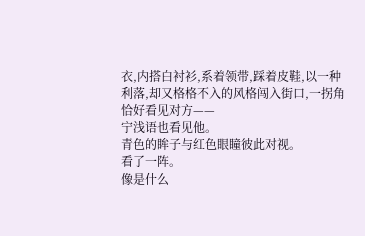衣,内搭白衬衫,系着领带,踩着皮鞋,以一种利落,却又格格不入的风格闯入街口,一拐角恰好看见对方——
宁浅语也看见他。
青色的眸子与红色眼瞳彼此对视。
看了一阵。
像是什么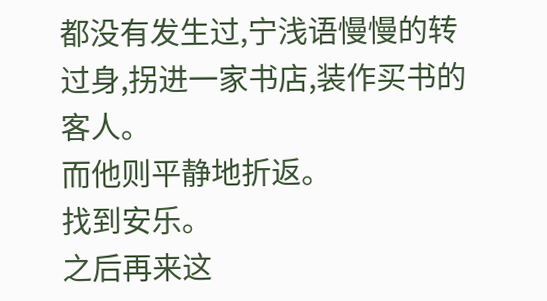都没有发生过,宁浅语慢慢的转过身,拐进一家书店,装作买书的客人。
而他则平静地折返。
找到安乐。
之后再来这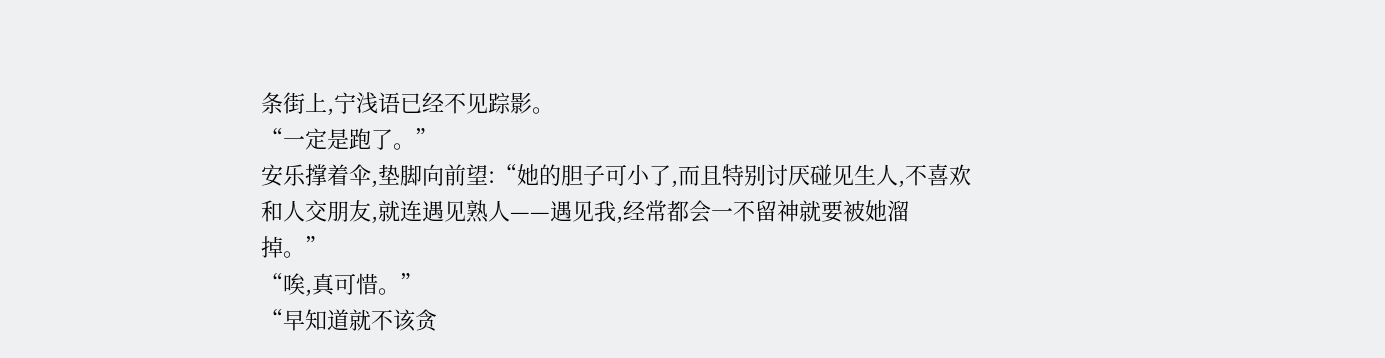条街上,宁浅语已经不见踪影。
“一定是跑了。”
安乐撑着伞,垫脚向前望:“她的胆子可小了,而且特别讨厌碰见生人,不喜欢和人交朋友,就连遇见熟人——遇见我,经常都会一不留神就要被她溜掉。”
“唉,真可惜。”
“早知道就不该贪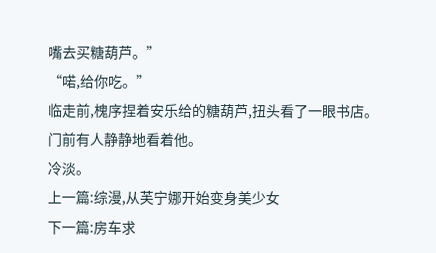嘴去买糖葫芦。”
“喏,给你吃。”
临走前,槐序捏着安乐给的糖葫芦,扭头看了一眼书店。
门前有人静静地看着他。
冷淡。
上一篇:综漫,从芙宁娜开始变身美少女
下一篇:房车求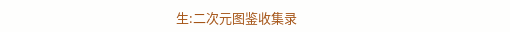生:二次元图鉴收集录